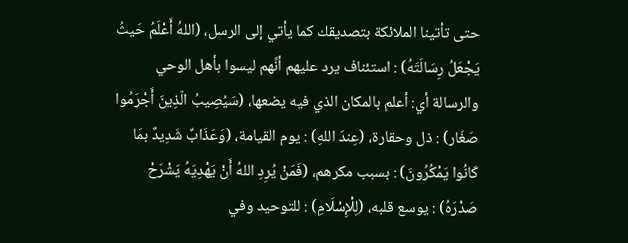حتى تأتينا الملائكة بتصديقك كما يأتي إلى الرسل، (اللهُ أَعْلَمُ حَيثُ يَجْعَلُ رِسَالَتَهُ) : استئناف يرد عليهم أنَّهم ليسوا بأهل الوحي والرسالة أي: أعلم بالمكان الذي فيه يضعها، (سَيُصِيبُ الّذِينَ أَجْرَمُوا صَغَار) : ذل وحقارة، (عِندَ اللهِ) : يوم القيامة، (وَعَذَابٌ شَدِيدٌ بمَا كَانُوا يَمْكُرُونَ) : بسبب مكرهم، (فَمَنْ يُرِدِ اللهُ أَنْ يَهْدِيَهُ يَشْرَحْ صَدْرَهُ) : يوسع قلبه، (لِلْإِسْلَامِ) : للتوحيد وفي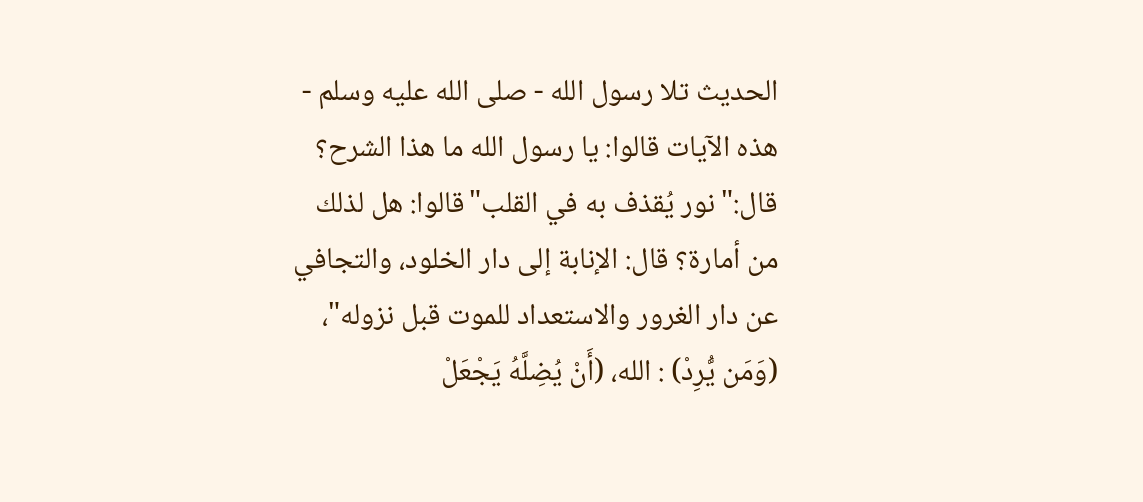الحديث تلا رسول الله - صلى الله عليه وسلم - هذه الآيات قالوا: يا رسول الله ما هذا الشرح؟ قال:"نور يُقذف به في القلب"قالوا: هل لذلك من أمارة؟ قال: الإنابة إلى دار الخلود، والتجافي عن دار الغرور والاستعداد للموت قبل نزوله"، (وَمَن يُّرِدْ) : الله، (أَنْ يُضِلَّهُ يَجْعَلْ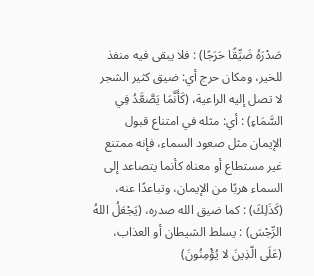صَدْرَهُ ضَيِّقًا حَرَجًا) : فلا يبقى فيه منفذ للخير، ومكان حرج أي: ضيق كثير الشجر لا تصل إليه الراعية، (كَأَنَّمَا يَصَّعَّدُ فِي السَّمَاءِ) : أي: مثله في امتناع قبول الإيمان مثل صعود السماء، فإنه ممتنع غير مستطاع أو معناه كأنما يتصاعد إلى السماء هربًا من الإيمان، وتباعدًا عنه، (كَذَلِكَ) : كما ضيق الله صدره، (يَجْعَلُ اللهُ الرِّجْسَ) : يسلط الشيطان أو العذاب، (عَلَى الّذِينَ لا يُؤْمِنُونَ)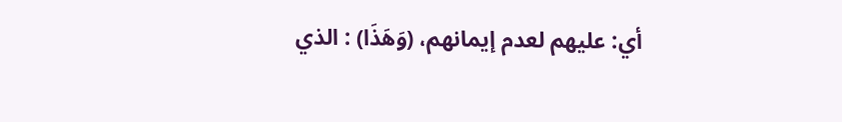أي: عليهم لعدم إيمانهم، (وَهَذَا) : الذي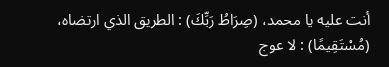أنت عليه يا محمد، (صِرَاطُ رَبِّكَ) : الطريق الذي ارتضاه، (مُسْتَقِيمًا) : لا عوج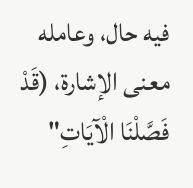فيه حال، وعامله معنى الإشارة، (قَدْ فَصَّلْنَا الْآيَاتِ"